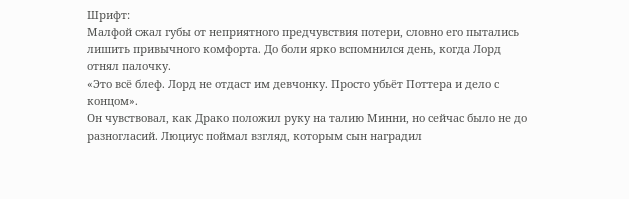Шрифт:
Малфой сжал губы от неприятного предчувствия потери, словно его пытались лишить привычного комфорта. До боли ярко вспомнился день, когда Лорд отнял палочку.
«Это всё блеф. Лорд не отдаст им девчонку. Просто убьёт Поттера и дело с концом».
Он чувствовал, как Драко положил руку на талию Минни, но сейчас было не до разногласий. Люциус поймал взгляд, которым сын наградил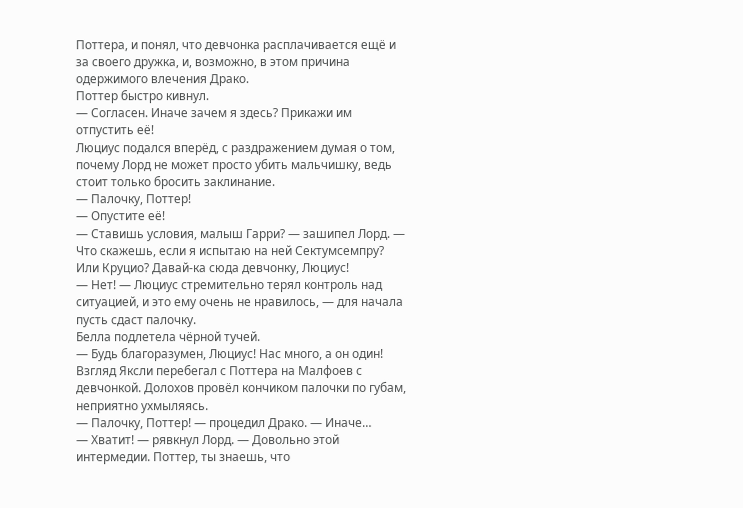Поттера, и понял, что девчонка расплачивается ещё и за своего дружка, и, возможно, в этом причина одержимого влечения Драко.
Поттер быстро кивнул.
— Согласен. Иначе зачем я здесь? Прикажи им отпустить её!
Люциус подался вперёд, с раздражением думая о том, почему Лорд не может просто убить мальчишку, ведь стоит только бросить заклинание.
— Палочку, Поттер!
— Опустите её!
— Ставишь условия, малыш Гарри? — зашипел Лорд. — Что скажешь, если я испытаю на ней Сектумсемпру? Или Круцио? Давай-ка сюда девчонку, Люциус!
— Нет! — Люциус стремительно терял контроль над ситуацией, и это ему очень не нравилось, — для начала пусть сдаст палочку.
Белла подлетела чёрной тучей.
— Будь благоразумен, Люциус! Нас много, а он один!
Взгляд Яксли перебегал с Поттера на Малфоев с девчонкой. Долохов провёл кончиком палочки по губам, неприятно ухмыляясь.
— Палочку, Поттер! — процедил Драко. — Иначе…
— Хватит! — рявкнул Лорд. — Довольно этой интермедии. Поттер, ты знаешь, что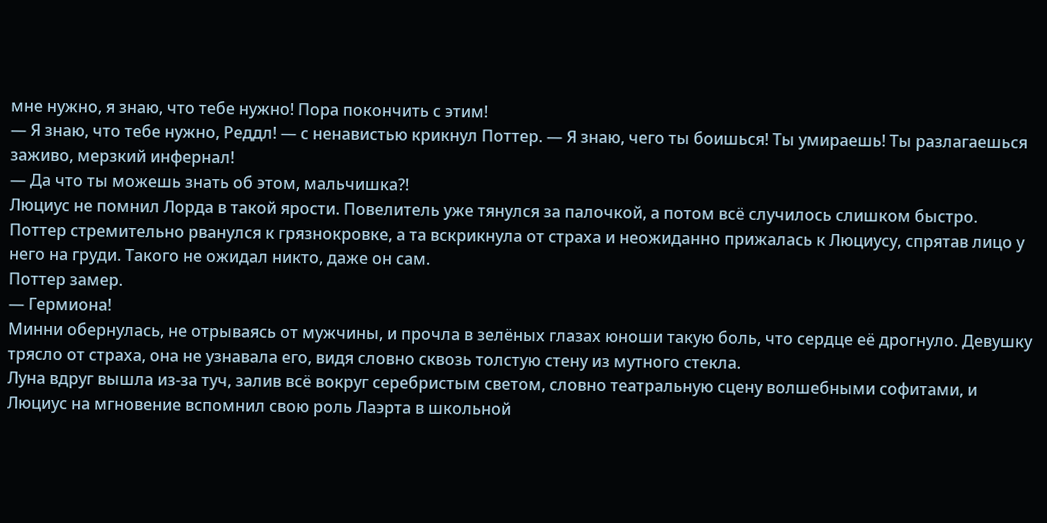мне нужно, я знаю, что тебе нужно! Пора покончить с этим!
— Я знаю, что тебе нужно, Реддл! — с ненавистью крикнул Поттер. — Я знаю, чего ты боишься! Ты умираешь! Ты разлагаешься заживо, мерзкий инфернал!
— Да что ты можешь знать об этом, мальчишка?!
Люциус не помнил Лорда в такой ярости. Повелитель уже тянулся за палочкой, а потом всё случилось слишком быстро. Поттер стремительно рванулся к грязнокровке, а та вскрикнула от страха и неожиданно прижалась к Люциусу, спрятав лицо у него на груди. Такого не ожидал никто, даже он сам.
Поттер замер.
— Гермиона!
Минни обернулась, не отрываясь от мужчины, и прочла в зелёных глазах юноши такую боль, что сердце её дрогнуло. Девушку трясло от страха, она не узнавала его, видя словно сквозь толстую стену из мутного стекла.
Луна вдруг вышла из-за туч, залив всё вокруг серебристым светом, словно театральную сцену волшебными софитами, и Люциус на мгновение вспомнил свою роль Лаэрта в школьной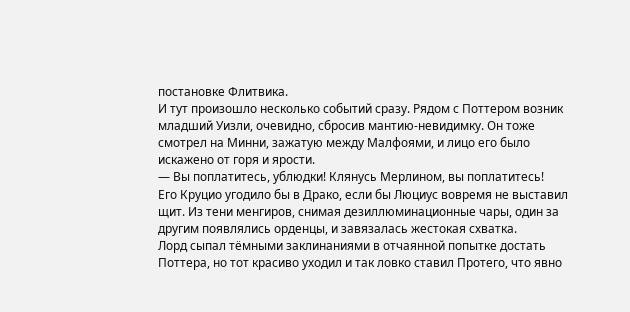постановке Флитвика.
И тут произошло несколько событий сразу. Рядом с Поттером возник младший Уизли, очевидно, сбросив мантию-невидимку. Он тоже смотрел на Минни, зажатую между Малфоями, и лицо его было искажено от горя и ярости.
— Вы поплатитесь, ублюдки! Клянусь Мерлином, вы поплатитесь!
Его Круцио угодило бы в Драко, если бы Люциус вовремя не выставил щит. Из тени менгиров, снимая дезиллюминационные чары, один за другим появлялись орденцы, и завязалась жестокая схватка.
Лорд сыпал тёмными заклинаниями в отчаянной попытке достать Поттера, но тот красиво уходил и так ловко ставил Протего, что явно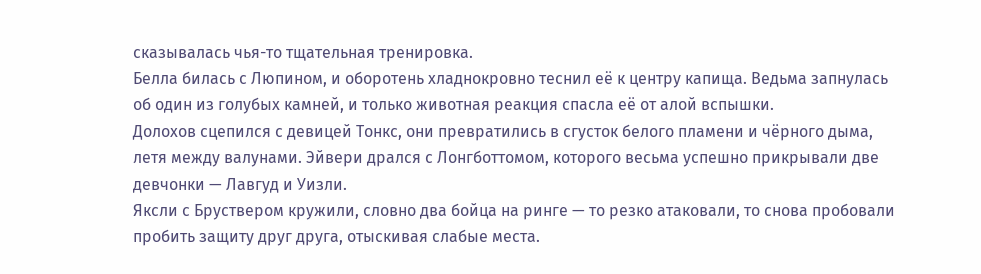сказывалась чья-то тщательная тренировка.
Белла билась с Люпином, и оборотень хладнокровно теснил её к центру капища. Ведьма запнулась об один из голубых камней, и только животная реакция спасла её от алой вспышки.
Долохов сцепился с девицей Тонкс, они превратились в сгусток белого пламени и чёрного дыма, летя между валунами. Эйвери дрался с Лонгботтомом, которого весьма успешно прикрывали две девчонки — Лавгуд и Уизли.
Яксли с Бруствером кружили, словно два бойца на ринге — то резко атаковали, то снова пробовали пробить защиту друг друга, отыскивая слабые места.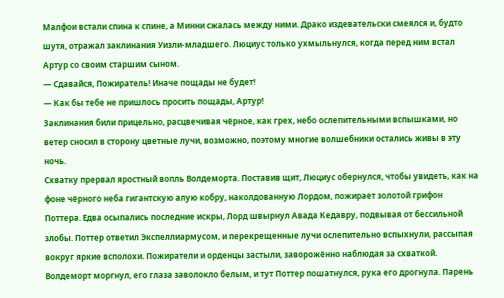Малфои встали спина к спине, а Минни сжалась между ними. Драко издевательски смеялся и, будто шутя, отражал заклинания Уизли-младшего. Люциус только ухмыльнулся, когда перед ним встал Артур со своим старшим сыном.
— Сдавайся, Пожиратель! Иначе пощады не будет!
— Как бы тебе не пришлось просить пощады, Артур!
Заклинания били прицельно, расцвечивая чёрное, как грех, небо ослепительными вспышками, но ветер сносил в сторону цветные лучи, возможно, поэтому многие волшебники остались живы в эту ночь.
Схватку прервал яростный вопль Волдеморта. Поставив щит, Люциус обернулся, чтобы увидеть, как на фоне чёрного неба гигантскую алую кобру, наколдованную Лордом, пожирает золотой грифон Поттера. Едва осыпались последние искры, Лорд швырнул Авада Кедавру, подвывая от бессильной злобы. Поттер ответил Экспеллиармусом, и перекрещенные лучи ослепительно вспыхнули, рассыпая вокруг яркие всполохи. Пожиратели и орденцы застыли, заворожённо наблюдая за схваткой.
Волдеморт моргнул, его глаза заволокло белым, и тут Поттер пошатнулся, рука его дрогнула. Парень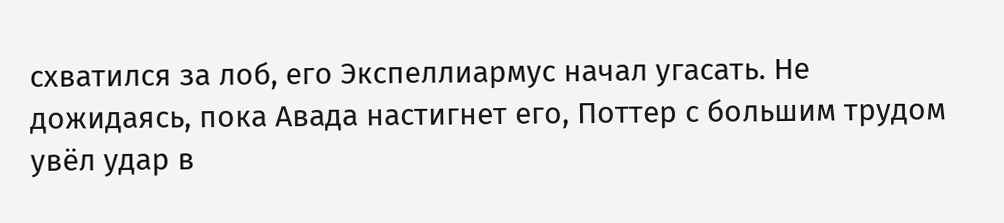схватился за лоб, его Экспеллиармус начал угасать. Не дожидаясь, пока Авада настигнет его, Поттер с большим трудом увёл удар в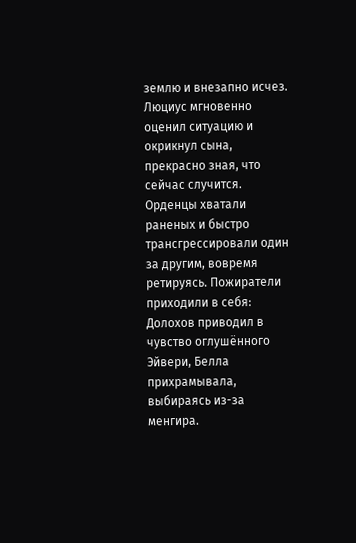землю и внезапно исчез. Люциус мгновенно оценил ситуацию и окрикнул сына, прекрасно зная, что сейчас случится. Орденцы хватали раненых и быстро трансгрессировали один за другим, вовремя ретируясь. Пожиратели приходили в себя: Долохов приводил в чувство оглушённого Эйвери, Белла прихрамывала, выбираясь из-за менгира.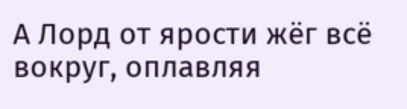А Лорд от ярости жёг всё вокруг, оплавляя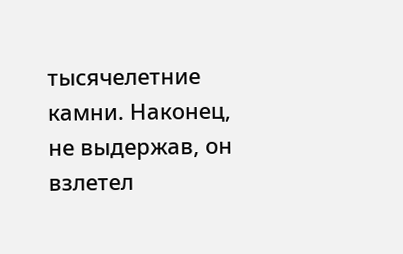тысячелетние камни. Наконец, не выдержав, он взлетел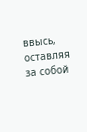ввысь, оставляя за собой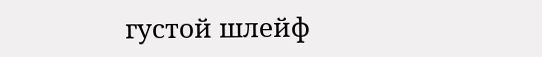густой шлейф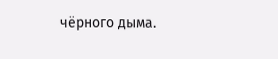чёрного дыма.